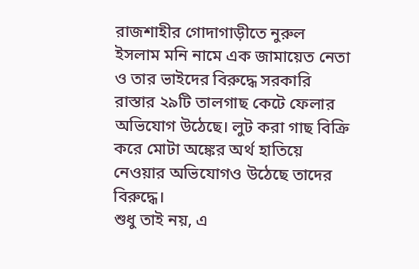রাজশাহীর গোদাগাড়ীতে নুরুল ইসলাম মনি নামে এক জামায়েত নেতা ও তার ভাইদের বিরুদ্ধে সরকারি রাস্তার ২৯টি তালগাছ কেটে ফেলার অভিযোগ উঠেছে। লুট করা গাছ বিক্রি করে মোটা অঙ্কের অর্থ হাতিয়ে নেওয়ার অভিযোগও উঠেছে তাদের বিরুদ্ধে।
শুধু তাই নয়, এ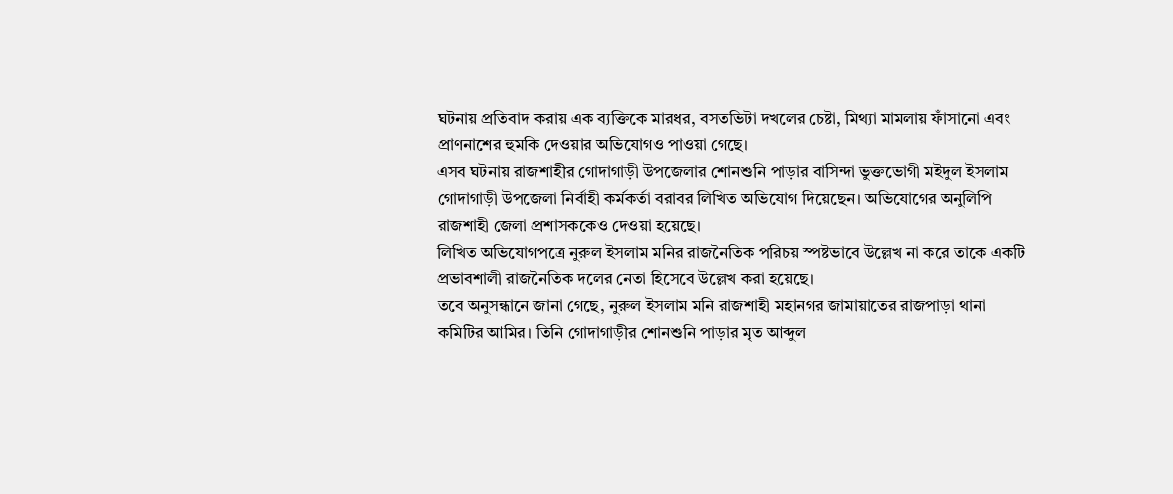ঘটনায় প্রতিবাদ করায় এক ব্যক্তিকে মারধর, বসতভিটা দখলের চেষ্টা, মিথ্যা মামলায় ফাঁসানো এবং প্রাণনাশের হুমকি দেওয়ার অভিযোগও পাওয়া গেছে।
এসব ঘটনায় রাজশাহীর গোদাগাড়ী উপজেলার শোনশুনি পাড়ার বাসিন্দা ভুক্তভোগী মইদুল ইসলাম গোদাগাড়ী উপজেলা নির্বাহী কর্মকর্তা বরাবর লিখিত অভিযোগ দিয়েছেন। অভিযোগের অনুলিপি রাজশাহী জেলা প্রশাসককেও দেওয়া হয়েছে।
লিখিত অভিযোগপত্রে নুরুল ইসলাম মনির রাজনৈতিক পরিচয় স্পষ্টভাবে উল্লেখ না করে তাকে একটি প্রভাবশালী রাজনৈতিক দলের নেতা হিসেবে উল্লেখ করা হয়েছে।
তবে অনুসন্ধানে জানা গেছে, নুরুল ইসলাম মনি রাজশাহী মহানগর জামায়াতের রাজপাড়া থানা কমিটির আমির। তিনি গোদাগাড়ীর শোনশুনি পাড়ার মৃত আব্দুল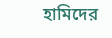হামিদের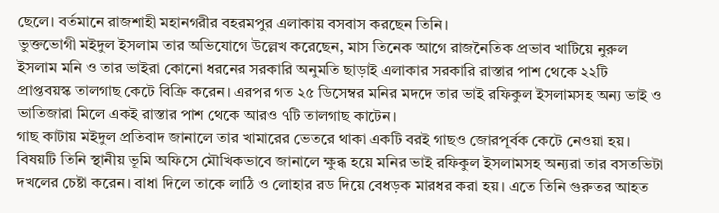ছেলে। বর্তমানে রাজশাহী মহানগরীর বহরমপুর এলাকায় বসবাস করছেন তিনি।
ভুক্তভোগী মইদুল ইসলাম তার অভিযোগে উল্লেখ করেছেন, মাস তিনেক আগে রাজনৈতিক প্রভাব খাটিয়ে নুরুল ইসলাম মনি ও তার ভাইরা কোনো ধরনের সরকারি অনুমতি ছাড়াই এলাকার সরকারি রাস্তার পাশ থেকে ২২টি প্রাপ্তবয়স্ক তালগাছ কেটে বিক্রি করেন। এরপর গত ২৫ ডিসেম্বর মনির মদদে তার ভাই রফিকুল ইসলামসহ অন্য ভাই ও ভাতিজারা মিলে একই রাস্তার পাশ থেকে আরও ৭টি তালগাছ কাটেন।
গাছ কাটায় মইদুল প্রতিবাদ জানালে তার খামারের ভেতরে থাকা একটি বরই গাছও জোরপূর্বক কেটে নেওয়া হয়। বিষয়টি তিনি স্থানীয় ভূমি অফিসে মৌখিকভাবে জানালে ক্ষুব্ধ হয়ে মনির ভাই রফিকুল ইসলামসহ অন্যরা তার বসতভিটা দখলের চেষ্টা করেন। বাধা দিলে তাকে লাঠি ও লোহার রড দিয়ে বেধড়ক মারধর করা হয়। এতে তিনি গুরুতর আহত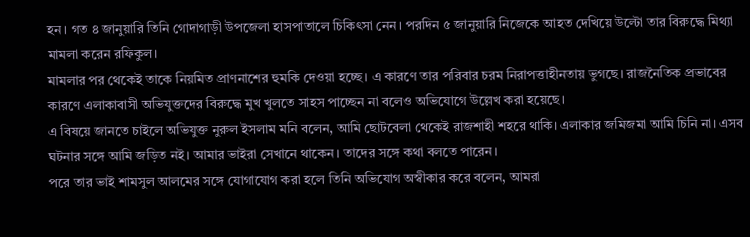হন। গত ৪ জানুয়ারি তিনি গোদাগাড়ী উপজেলা হাসপাতালে চিকিৎসা নেন। পরদিন ৫ জানুয়ারি নিজেকে আহত দেখিয়ে উল্টো তার বিরুদ্ধে মিথ্যা মামলা করেন রফিকুল।
মামলার পর থেকেই তাকে নিয়মিত প্রাণনাশের হুমকি দেওয়া হচ্ছে। এ কারণে তার পরিবার চরম নিরাপত্তাহীনতায় ভুগছে। রাজনৈতিক প্রভাবের কারণে এলাকাবাসী অভিযুক্তদের বিরুদ্ধে মুখ খুলতে সাহস পাচ্ছেন না বলেও অভিযোগে উল্লেখ করা হয়েছে।
এ বিষয়ে জানতে চাইলে অভিযুক্ত নুরুল ইসলাম মনি বলেন, আমি ছোটবেলা থেকেই রাজশাহী শহরে থাকি। এলাকার জমিজমা আমি চিনি না। এসব ঘটনার সঙ্গে আমি জড়িত নই। আমার ভাইরা সেখানে থাকেন। তাদের সঙ্গে কথা বলতে পারেন।
পরে তার ভাই শামসুল আলমের সঙ্গে যোগাযোগ করা হলে তিনি অভিযোগ অস্বীকার করে বলেন, আমরা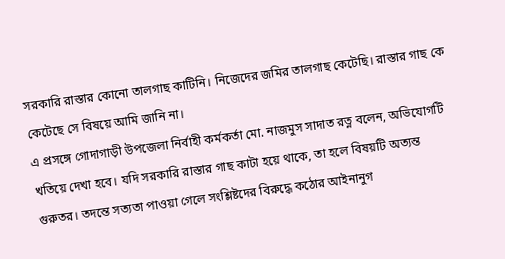সরকারি রাস্তার কোনো তালগাছ কাটিনি। নিজেদের জমির তালগাছ কেটেছি। রাস্তার গাছ কে কেটেছে সে বিষয়ে আমি জানি না।
এ প্রসঙ্গে গোদাগাড়ী উপজেলা নির্বাহী কর্মকর্তা মো. নাজমুস সাদাত রত্ন বলেন, অভিযোগটি খতিয়ে দেখা হবে। যদি সরকারি রাস্তার গাছ কাটা হয়ে থাকে, তা হলে বিষয়টি অত্যন্ত গুরুতর। তদন্তে সত্যতা পাওয়া গেলে সংশ্লিষ্টদের বিরুদ্ধে কঠোর আইনানুগ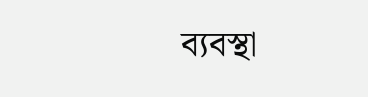ব্যবস্থা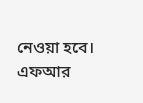নেওয়া হবে।
এফআর